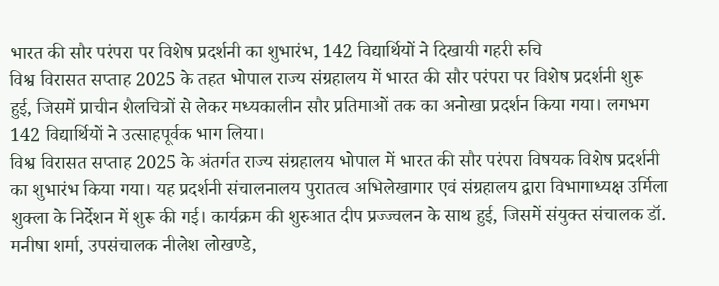भारत की सौर परंपरा पर विशेष प्रदर्शनी का शुभारंभ, 142 विद्यार्थियों ने दिखायी गहरी रुचि
विश्व विरासत सप्ताह 2025 के तहत भोपाल राज्य संग्रहालय में भारत की सौर परंपरा पर विशेष प्रदर्शनी शुरू हुई, जिसमें प्राचीन शैलचित्रों से लेकर मध्यकालीन सौर प्रतिमाओं तक का अनोखा प्रदर्शन किया गया। लगभग 142 विद्यार्थियों ने उत्साहपूर्वक भाग लिया।
विश्व विरासत सप्ताह 2025 के अंतर्गत राज्य संग्रहालय भोपाल में भारत की सौर परंपरा विषयक विशेष प्रदर्शनी का शुभारंभ किया गया। यह प्रदर्शनी संचालनालय पुरातत्व अभिलेखागार एवं संग्रहालय द्वारा विभागाध्यक्ष उर्मिला शुक्ला के निर्देशन में शुरू की गई। कार्यक्रम की शुरुआत दीप प्रज्ज्वलन के साथ हुई, जिसमें संयुक्त संचालक डॉ. मनीषा शर्मा, उपसंचालक नीलेश लोखण्डे,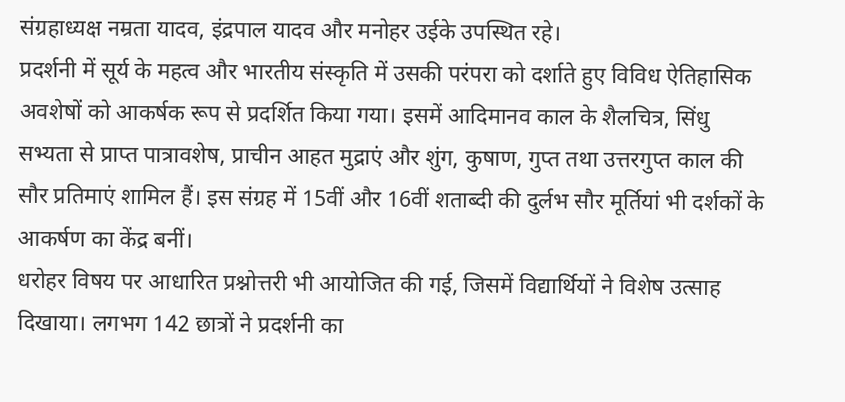संग्रहाध्यक्ष नम्रता यादव, इंद्रपाल यादव और मनोहर उईके उपस्थित रहे।
प्रदर्शनी में सूर्य के महत्व और भारतीय संस्कृति में उसकी परंपरा को दर्शाते हुए विविध ऐतिहासिक अवशेषों को आकर्षक रूप से प्रदर्शित किया गया। इसमें आदिमानव काल के शैलचित्र, सिंधु सभ्यता से प्राप्त पात्रावशेष, प्राचीन आहत मुद्राएं और शुंग, कुषाण, गुप्त तथा उत्तरगुप्त काल की सौर प्रतिमाएं शामिल हैं। इस संग्रह में 15वीं और 16वीं शताब्दी की दुर्लभ सौर मूर्तियां भी दर्शकों के आकर्षण का केंद्र बनीं।
धरोहर विषय पर आधारित प्रश्नोत्तरी भी आयोजित की गई, जिसमें विद्यार्थियों ने विशेष उत्साह दिखाया। लगभग 142 छात्रों ने प्रदर्शनी का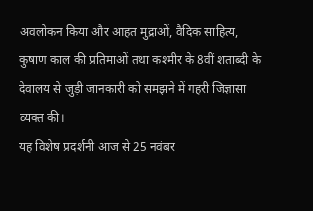अवलोकन किया और आहत मुद्राओं, वैदिक साहित्य, कुषाण काल की प्रतिमाओं तथा कश्मीर के 8वीं शताब्दी के देवालय से जुड़ी जानकारी को समझने में गहरी जिज्ञासा व्यक्त की।
यह विशेष प्रदर्शनी आज से 25 नवंबर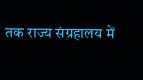तक राज्य संग्रहालय में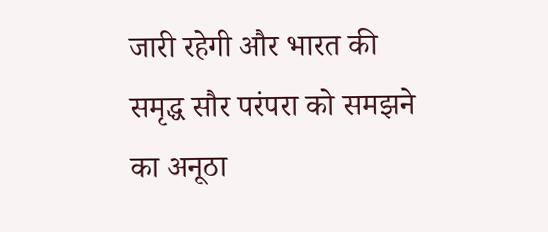जारी रहेगी और भारत की समृद्ध सौर परंपरा को समझने का अनूठा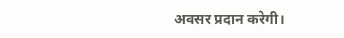अवसर प्रदान करेगी।